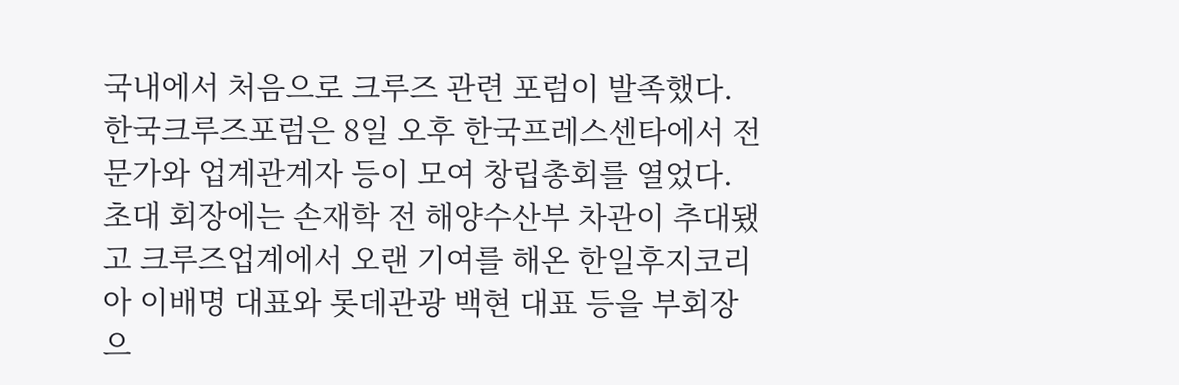국내에서 처음으로 크루즈 관련 포럼이 발족했다.
한국크루즈포럼은 8일 오후 한국프레스센타에서 전문가와 업계관계자 등이 모여 창립총회를 열었다.
초대 회장에는 손재학 전 해양수산부 차관이 추대됐고 크루즈업계에서 오랜 기여를 해온 한일후지코리아 이배명 대표와 롯데관광 백현 대표 등을 부회장으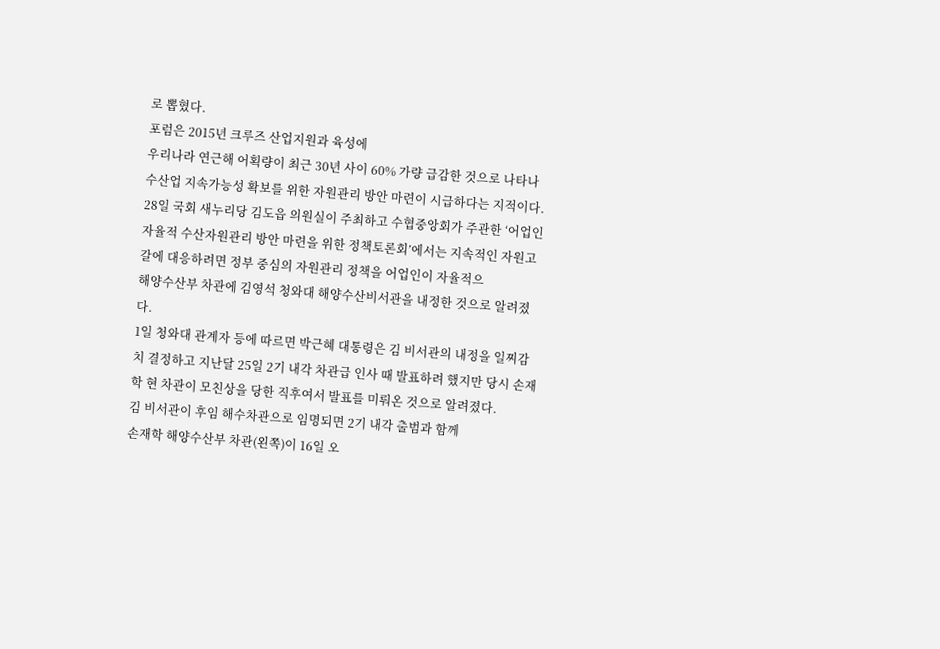로 뽑혔다.
포럼은 2015년 크루즈 산업지원과 육성에
우리나라 연근해 어획량이 최근 30년 사이 60% 가량 급감한 것으로 나타나 수산업 지속가능성 확보를 위한 자원관리 방안 마련이 시급하다는 지적이다.
28일 국회 새누리당 김도읍 의원실이 주최하고 수협중앙회가 주관한 ‘어업인 자율적 수산자원관리 방안 마련을 위한 정책토론회’에서는 지속적인 자원고갈에 대응하려면 정부 중심의 자원관리 정책을 어업인이 자율적으
해양수산부 차관에 김영석 청와대 해양수산비서관을 내정한 것으로 알려졌다.
1일 청와대 관계자 등에 따르면 박근혜 대통령은 김 비서관의 내정을 일찌감치 결정하고 지난달 25일 2기 내각 차관급 인사 때 발표하려 했지만 당시 손재학 현 차관이 모친상을 당한 직후여서 발표를 미뤄온 것으로 알려졌다.
김 비서관이 후임 해수차관으로 임명되면 2기 내각 출범과 함께
손재학 해양수산부 차관(왼쪽)이 16일 오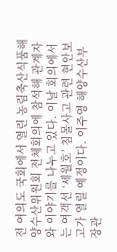전 여의도 국회에서 열린 농림축산식품해양수산위원회 전체회의에 참석해 관계자와 이야기를 나누고 있다. 이날 회의에서는 여객선 ‘세월호’ 침몰사고 관련 현안보고가 열릴 예정이다. 이주영 해양수산부 장관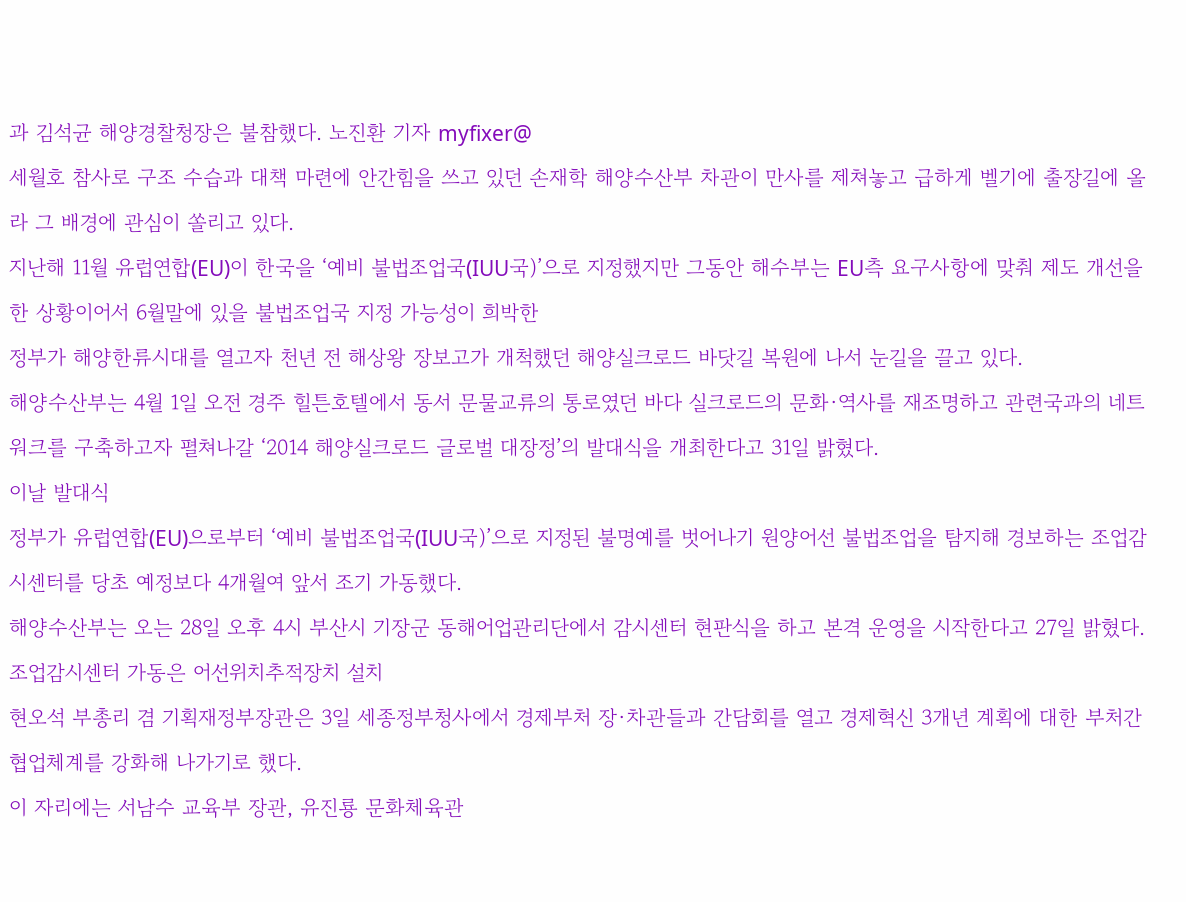과 김석균 해양경찰청장은 불참했다. 노진환 기자 myfixer@
세월호 참사로 구조 수습과 대책 마련에 안간힘을 쓰고 있던 손재학 해양수산부 차관이 만사를 제쳐놓고 급하게 벨기에 출장길에 올라 그 배경에 관심이 쏠리고 있다.
지난해 11월 유럽연합(EU)이 한국을 ‘예비 불법조업국(IUU국)’으로 지정했지만 그동안 해수부는 EU측 요구사항에 맞춰 제도 개선을 한 상황이어서 6월말에 있을 불법조업국 지정 가능성이 희박한
정부가 해양한류시대를 열고자 천년 전 해상왕 장보고가 개척했던 해양실크로드 바닷길 복원에 나서 눈길을 끌고 있다.
해양수산부는 4월 1일 오전 경주 힐튼호텔에서 동서 문물교류의 통로였던 바다 실크로드의 문화·역사를 재조명하고 관련국과의 네트워크를 구축하고자 펼쳐나갈 ‘2014 해양실크로드 글로벌 대장정’의 발대식을 개최한다고 31일 밝혔다.
이날 발대식
정부가 유럽연합(EU)으로부터 ‘예비 불법조업국(IUU국)’으로 지정된 불명예를 벗어나기 원양어선 불법조업을 탐지해 경보하는 조업감시센터를 당초 예정보다 4개월여 앞서 조기 가동했다.
해양수산부는 오는 28일 오후 4시 부산시 기장군 동해어업관리단에서 감시센터 현판식을 하고 본격 운영을 시작한다고 27일 밝혔다.
조업감시센터 가동은 어선위치추적장치 설치
현오석 부총리 겸 기획재정부장관은 3일 세종정부청사에서 경제부처 장·차관들과 간담회를 열고 경제혁신 3개년 계획에 대한 부처간 협업체계를 강화해 나가기로 했다.
이 자리에는 서남수 교육부 장관, 유진룡 문화체육관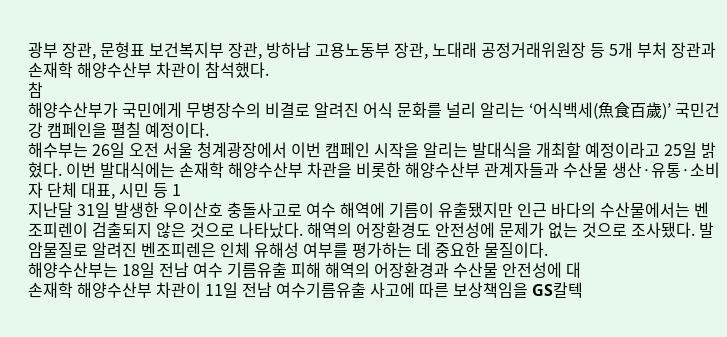광부 장관, 문형표 보건복지부 장관, 방하남 고용노동부 장관, 노대래 공정거래위원장 등 5개 부처 장관과 손재학 해양수산부 차관이 참석했다.
참
해양수산부가 국민에게 무병장수의 비결로 알려진 어식 문화를 널리 알리는 ‘어식백세(魚食百歲)’ 국민건강 캠페인을 펼칠 예정이다.
해수부는 26일 오전 서울 청계광장에서 이번 캠페인 시작을 알리는 발대식을 개최할 예정이라고 25일 밝혔다. 이번 발대식에는 손재학 해양수산부 차관을 비롯한 해양수산부 관계자들과 수산물 생산·유통·소비자 단체 대표, 시민 등 1
지난달 31일 발생한 우이산호 충돌사고로 여수 해역에 기름이 유출됐지만 인근 바다의 수산물에서는 벤조피렌이 검출되지 않은 것으로 나타났다. 해역의 어장환경도 안전성에 문제가 없는 것으로 조사됐다. 발암물질로 알려진 벤조피렌은 인체 유해성 여부를 평가하는 데 중요한 물질이다.
해양수산부는 18일 전남 여수 기름유출 피해 해역의 어장환경과 수산물 안전성에 대
손재학 해양수산부 차관이 11일 전남 여수기름유출 사고에 따른 보상책임을 GS칼텍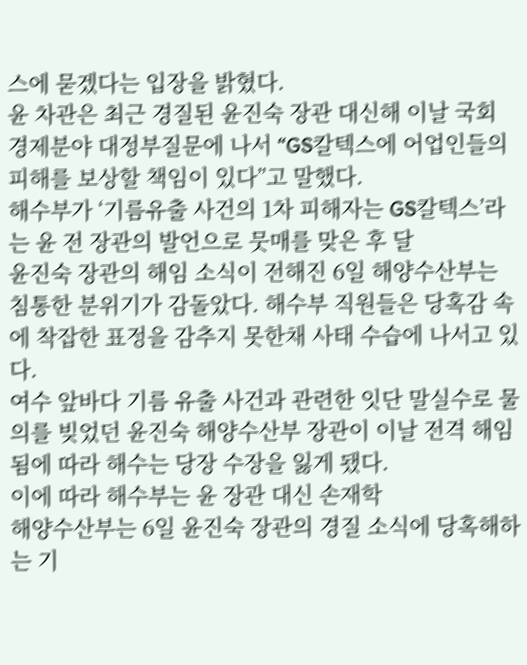스에 묻겠다는 입장을 밝혔다.
윤 차관은 최근 경질된 윤진숙 장관 대신해 이날 국회 경제분야 대정부질문에 나서 “GS칼텍스에 어업인들의 피해를 보상할 책임이 있다”고 말했다.
해수부가 ‘기름유출 사건의 1차 피해자는 GS칼텍스’라는 윤 전 장관의 발언으로 뭇매를 맞은 후 달
윤진숙 장관의 해임 소식이 전해진 6일 해양수산부는 침통한 분위기가 감돌았다. 해수부 직원들은 당혹감 속에 착잡한 표정을 감추지 못한채 사태 수습에 나서고 있다.
여수 앞바다 기름 유출 사건과 관련한 잇단 말실수로 물의를 빚었던 윤진숙 해양수산부 장관이 이날 전격 해임됨에 따라 해수는 당장 수장을 잃게 됐다.
이에 따라 해수부는 윤 장관 대신 손재학
해양수산부는 6일 윤진숙 장관의 경질 소식에 당혹해하는 기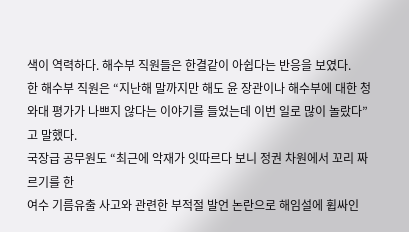색이 역력하다. 해수부 직원들은 한결같이 아쉽다는 반응을 보였다.
한 해수부 직원은 “지난해 말까지만 해도 윤 장관이나 해수부에 대한 청와대 평가가 나쁘지 않다는 이야기를 들었는데 이번 일로 많이 놀랐다”고 말했다.
국장급 공무원도 “최근에 악재가 잇따르다 보니 정권 차원에서 꼬리 짜르기를 한
여수 기름유출 사고와 관련한 부적절 발언 논란으로 해임설에 휩싸인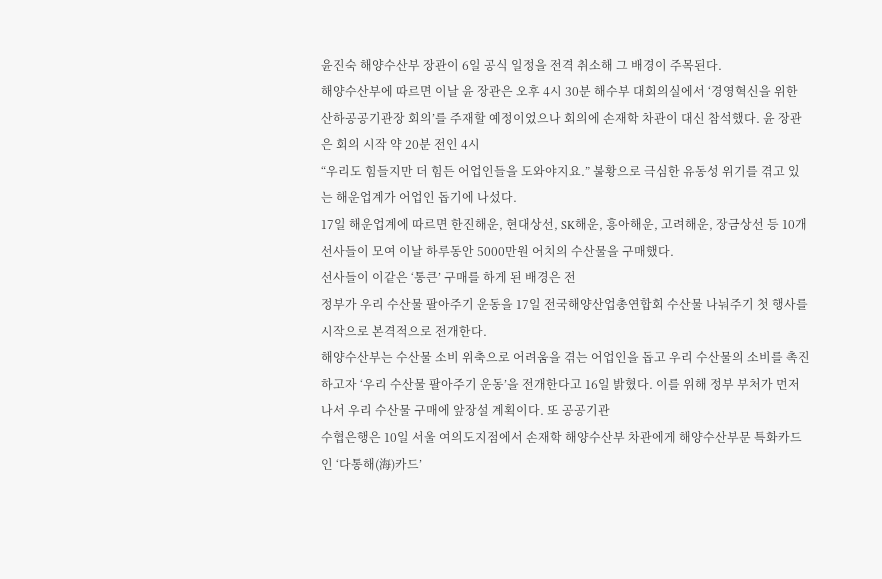윤진숙 해양수산부 장관이 6일 공식 일정을 전격 취소해 그 배경이 주목된다.
해양수산부에 따르면 이날 윤 장관은 오후 4시 30분 해수부 대회의실에서 ‘경영혁신을 위한 산하공공기관장 회의’를 주재할 예정이었으나 회의에 손재학 차관이 대신 참석했다. 윤 장관은 회의 시작 약 20분 전인 4시
“우리도 힘들지만 더 힘든 어업인들을 도와야지요.” 불황으로 극심한 유동성 위기를 겪고 있는 해운업계가 어업인 돕기에 나섰다.
17일 해운업계에 따르면 한진해운, 현대상선, SK해운, 흥아해운, 고려해운, 장금상선 등 10개 선사들이 모여 이날 하루동안 5000만원 어치의 수산물을 구매했다.
선사들이 이같은 ‘통큰’ 구매를 하게 된 배경은 전
정부가 우리 수산물 팔아주기 운동을 17일 전국해양산업총연합회 수산물 나눠주기 첫 행사를 시작으로 본격적으로 전개한다.
해양수산부는 수산물 소비 위축으로 어려움을 겪는 어업인을 돕고 우리 수산물의 소비를 촉진하고자 ‘우리 수산물 팔아주기 운동’을 전개한다고 16일 밝혔다. 이를 위해 정부 부처가 먼저 나서 우리 수산물 구매에 앞장설 계획이다. 또 공공기관
수협은행은 10일 서울 여의도지점에서 손재학 해양수산부 차관에게 해양수산부문 특화카드인 ‘다통해(海)카드’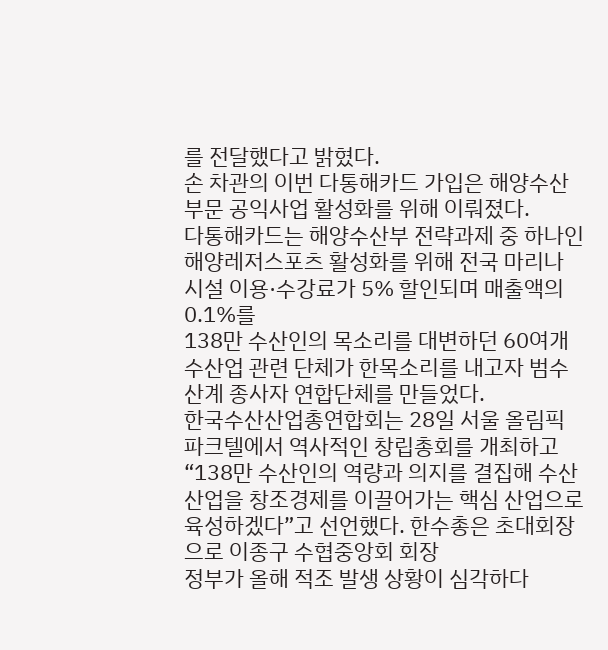를 전달했다고 밝혔다.
손 차관의 이번 다통해카드 가입은 해양수산 부문 공익사업 활성화를 위해 이뤄졌다.
다통해카드는 해양수산부 전략과제 중 하나인 해양레저스포츠 활성화를 위해 전국 마리나 시설 이용·수강료가 5% 할인되며 매출액의 0.1%를
138만 수산인의 목소리를 대변하던 60여개 수산업 관련 단체가 한목소리를 내고자 범수산계 종사자 연합단체를 만들었다.
한국수산산업총연합회는 28일 서울 올림픽 파크텔에서 역사적인 창립총회를 개최하고 “138만 수산인의 역량과 의지를 결집해 수산산업을 창조경제를 이끌어가는 핵심 산업으로 육성하겠다”고 선언했다. 한수총은 초대회장으로 이종구 수협중앙회 회장
정부가 올해 적조 발생 상황이 심각하다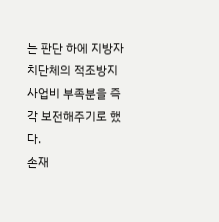는 판단 하에 지방자치단체의 적조방지 사업비 부족분을 즉각 보전해주기로 했다.
손재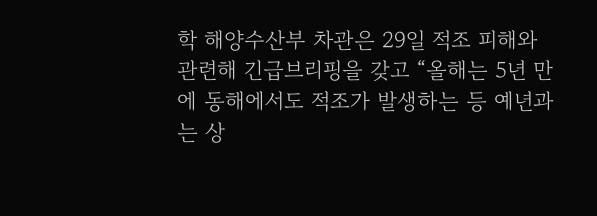학 해양수산부 차관은 29일 적조 피해와 관련해 긴급브리핑을 갖고 “올해는 5년 만에 동해에서도 적조가 발생하는 등 예년과는 상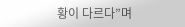황이 다르다”며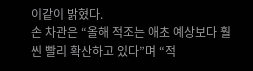이같이 밝혔다.
손 차관은 “올해 적조는 애초 예상보다 훨씬 빨리 확산하고 있다”며 “적